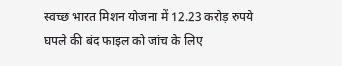स्वच्छ भारत मिशन योजना में 12.23 करोड़ रुपये घपले की बंद फाइल को जांच के लिए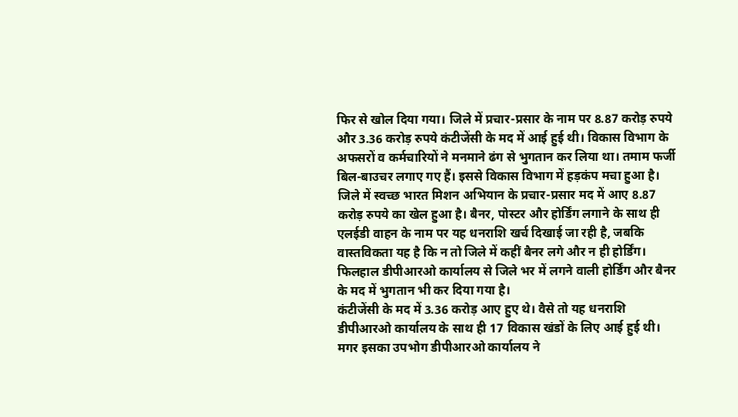फिर से खोल दिया गया। जिले में प्रचार-प्रसार के नाम पर 8.87 करोड़ रुपये और 3.36 करोड़ रुपये कंटीजेंसी के मद में आई हुई थी। विकास विभाग के अफसरों व कर्मचारियों ने मनमाने ढंग से भुगतान कर लिया था। तमाम फर्जी बिल-बाउचर लगाए गए हैं। इससे विकास विभाग में हड़कंप मचा हुआ है।
जिले में स्वच्छ भारत मिशन अभियान के प्रचार-प्रसार मद में आए 8.87 करोड़ रुपये का खेल हुआ है। बैनर, पोस्टर और होर्डिंग लगाने के साथ ही एलईडी वाहन के नाम पर यह धनराशि खर्च दिखाई जा रही है, जबकि वास्तविकता यह है कि न तो जिले में कहीं बैनर लगे और न ही होर्डिंग। फिलहाल डीपीआरओ कार्यालय से जिले भर में लगने वाली होर्डिंग और बैनर के मद में भुगतान भी कर दिया गया है।
कंटीजेंसी के मद में 3.36 करोड़ आए हुए थे। वैसे तो यह धनराशि डीपीआरओ कार्यालय के साथ ही 17 विकास खंडों के लिए आई हुई थी। मगर इसका उपभोग डीपीआरओ कार्यालय ने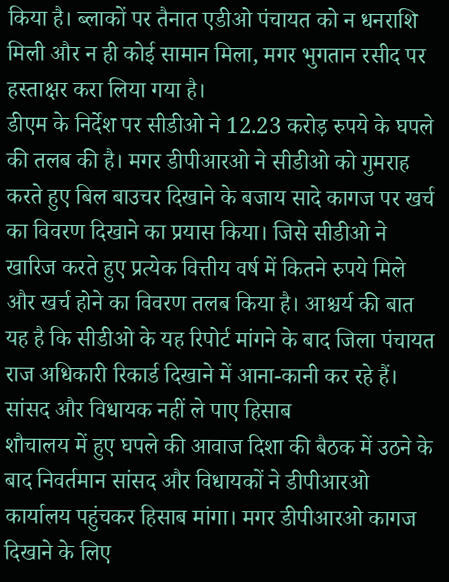किया है। ब्लाकों पर तैनात एडीओ पंचायत को न धनराशि मिली और न ही कोई सामान मिला, मगर भुगतान रसीद पर हस्ताक्षर करा लिया गया है।
डीएम के निर्देश पर सीडीओ ने 12.23 करोड़ रुपये के घपले की तलब की है। मगर डीपीआरओ ने सीडीओ को गुमराह करते हुए बिल बाउचर दिखाने के बजाय सादे कागज पर खर्च का विवरण दिखाने का प्रयास किया। जिसे सीडीओ ने खारिज करते हुए प्रत्येक वित्तीय वर्ष में कितने रुपये मिले और खर्च होने का विवरण तलब किया है। आश्चर्य की बात यह है कि सीडीओ के यह रिपोर्ट मांगने के बाद जिला पंचायत राज अधिकारी रिकार्ड दिखाने में आना-कानी कर रहे हैं।
सांसद और विधायक नहीं ले पाए हिसाब
शौचालय में हुए घपले की आवाज दिशा की बैठक में उठने के बाद निवर्तमान सांसद और विधायकों ने डीपीआरओ कार्यालय पहुंचकर हिसाब मांगा। मगर डीपीआरओ कागज दिखाने के लिए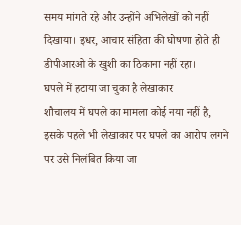समय मांगते रहे और उन्होंने अभिलेखों को नहीं दिखाया। इधर, आचार संहिता की घोषणा होते ही डीपीआरओ के खुशी का ठिकाना नहीं रहा।
घपले में हटाया जा चुका है लेखाकार
शौचालय में घपले का मामला कोई नया नहीं है, इसके पहले भी लेखाकार पर घपले का आरोप लगने पर उसे निलंबित किया जा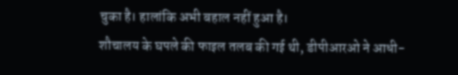चुका है। हालांकि अभी बहाल नहीं हुआ है।
शौचालय के घपले की फाइल तलब की गई थी, डीपीआरओ ने आधी-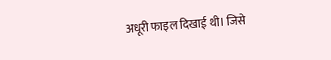अधूरी फाइल दिखाई थी। जिसे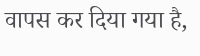वापस कर दिया गया है,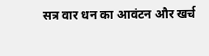सत्र वार धन का आवंटन और खर्च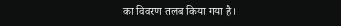का विवरण तलब किया गया है।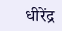धीरेंद्र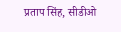प्रताप सिंह, सीडीओ